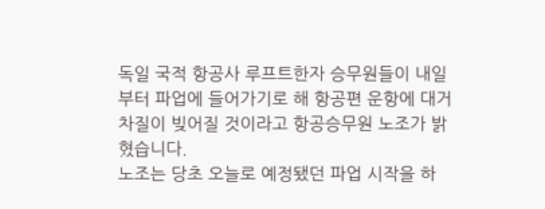독일 국적 항공사 루프트한자 승무원들이 내일부터 파업에 들어가기로 해 항공편 운항에 대거 차질이 빚어질 것이라고 항공승무원 노조가 밝혔습니다.
노조는 당초 오늘로 예정됐던 파업 시작을 하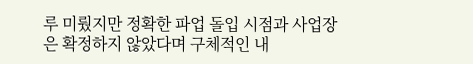루 미뤘지만 정확한 파업 돌입 시점과 사업장은 확정하지 않았다며 구체적인 내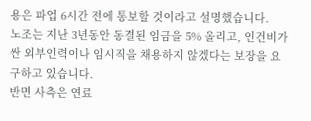용은 파업 6시간 전에 통보할 것이라고 설명했습니다.
노조는 지난 3년동안 동결된 임금을 5% 올리고, 인건비가 싼 외부인력이나 임시직을 채용하지 않겠다는 보장을 요구하고 있습니다.
반면 사측은 연료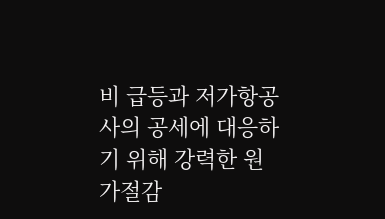비 급등과 저가항공사의 공세에 대응하기 위해 강력한 원가절감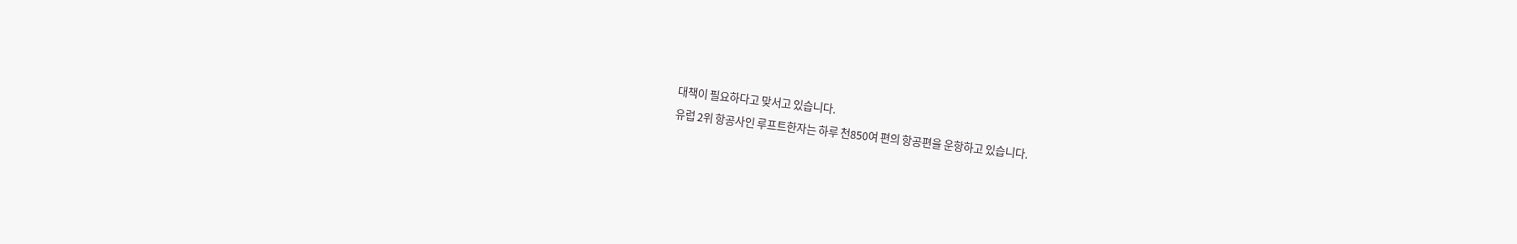대책이 필요하다고 맞서고 있습니다.
유럽 2위 항공사인 루프트한자는 하루 천850여 편의 항공편을 운항하고 있습니다.